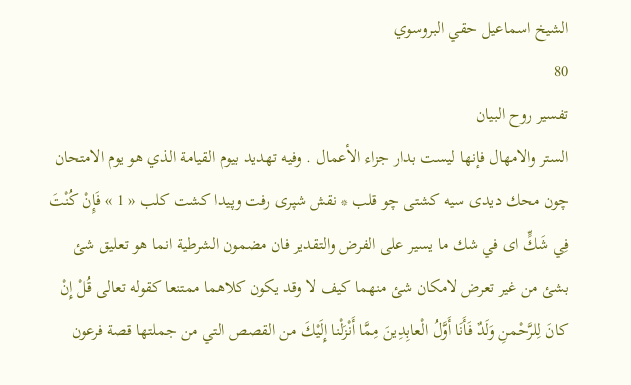الشيخ اسماعيل حقي البروسوي
80
تفسير روح البيان
الستر والامهال فإنها ليست بدار جزاء الأعمال . وفيه تهديد بيوم القيامة الذي هو يوم الامتحان چون محك ديدى سيه كشتى چو قلب * نقش شپرى رفت وپيدا كشت كلب « 1 » فَإِنْ كُنْتَ فِي شَكٍّ اى في شك ما يسير على الفرض والتقدير فان مضمون الشرطية انما هو تعليق شئ بشئ من غير تعرض لامكان شئ منهما كيف لا وقد يكون كلاهما ممتنعا كقوله تعالى قُلْ إِنْ كانَ لِلرَّحْمنِ وَلَدٌ فَأَنَا أَوَّلُ الْعابِدِينَ مِمَّا أَنْزَلْنا إِلَيْكَ من القصص التي من جملتها قصة فرعون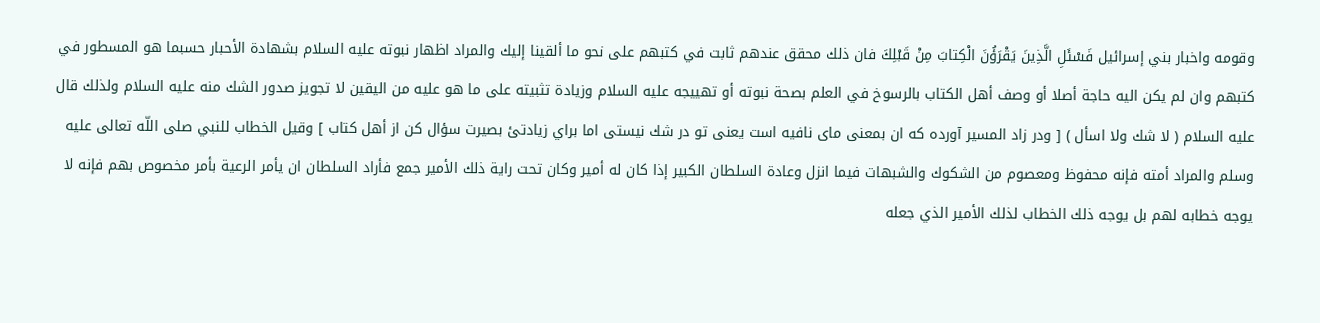وقومه واخبار بني إسرائيل فَسْئَلِ الَّذِينَ يَقْرَؤُنَ الْكِتابَ مِنْ قَبْلِكَ فان ذلك محقق عندهم ثابت في كتبهم على نحو ما ألقينا إليك والمراد اظهار نبوته عليه السلام بشهادة الأحبار حسبما هو المسطور في كتبهم وان لم يكن اليه حاجة أصلا أو وصف أهل الكتاب بالرسوخ في العلم بصحة نبوته أو تهييجه عليه السلام وزيادة تثبيته على ما هو عليه من اليقين لا تجويز صدور الشك منه عليه السلام ولذلك قال عليه السلام ( لا شك ولا اسأل ) [ ودر زاد المسير آورده كه ان بمعنى ماى نافيه است يعنى تو در شك نيستى اما براي زيادتئ بصيرت سؤال كن از أهل كتاب ] وقيل الخطاب للنبي صلى اللّه تعالى عليه وسلم والمراد أمته فإنه محفوظ ومعصوم من الشكوك والشبهات فيما انزل وعادة السلطان الكبير إذا كان له أمير وكان تحت راية ذلك الأمير جمع فأراد السلطان ان يأمر الرعية بأمر مخصوص بهم فإنه لا يوجه خطابه لهم بل يوجه ذلك الخطاب لذلك الأمير الذي جعله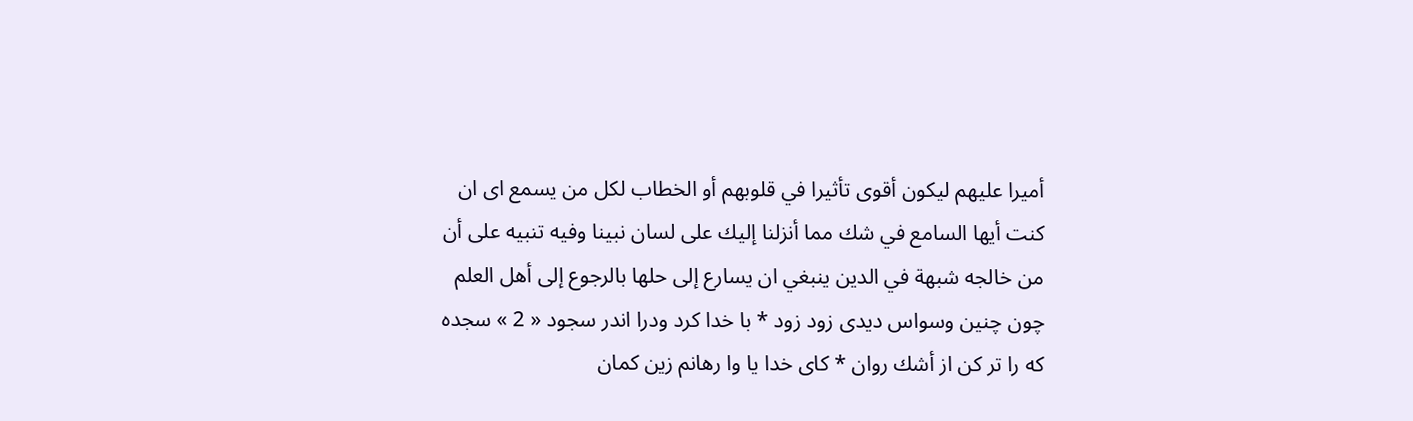أميرا عليهم ليكون أقوى تأثيرا في قلوبهم أو الخطاب لكل من يسمع اى ان كنت أيها السامع في شك مما أنزلنا إليك على لسان نبينا وفيه تنبيه على أن من خالجه شبهة في الدين ينبغي ان يسارع إلى حلها بالرجوع إلى أهل العلم چون چنين وسواس ديدى زود زود * با خدا كرد ودرا اندر سجود « 2 » سجده كه را تر كن از أشك روان * كاى خدا يا وا رهانم زين كمان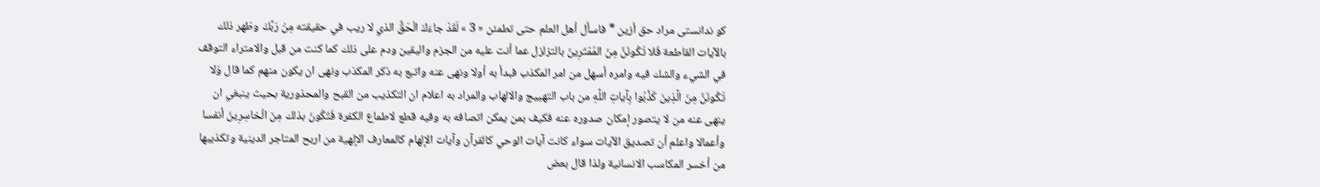كو ندانستى مراد حق أزين * فاسأل أهل العلم حتى تطمئن « 3 » لَقَدْ جاءَكَ الْحَقُّ الذي لا ريب في حقيقته مِنْ رَبِّكَ وظهر ذلك بالآيات القاطعة فَلا تَكُونَنَّ مِنَ المُمْتَرِينَ بالتزلزل عما أنت عليه من الجزم واليقين ودم على ذلك كما كنت من قبل والامتراء التوقف في الشيء والشك فيه وامره أسهل من امر المكذب فبدأ به أولا ونهى عنه واتبع به ذكر المكذب ونهى ان يكون منهم كما قال وَلا تَكُونَنَّ مِنَ الَّذِينَ كَذَّبُوا بِآياتِ اللَّهِ من باب التهييج والالهاب والمراد به اعلام ان التكذيب من القبح والمحذورية بحيث ينبغي ان ينهى عنه من لا يتصور إمكان صدوره عنه فكيف بمن يمكن اتصافه به وفيه قطع لاطماع الكفرة فَتَكُونَ بذلك مِنَ الْخاسِرِينَ أنفسا وأعمالا واعلم أن تصديق الآيات سواء كانت آيات الوحي كالقرآن وآيات الإلهام كالمعارف الإلهية من اربح المتاجر الدينية وتكذيبها من أخسر المكاسب الانسانية ولذا قال بعض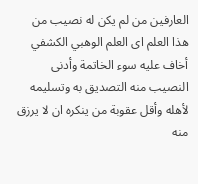العارفين من لم يكن له نصيب من هذا العلم اى العلم الوهبي الكشفي أخاف عليه سوء الخاتمة وأدنى النصيب منه التصديق به وتسليمه لأهله وأقل عقوبة من ينكره ان لا يرزق منه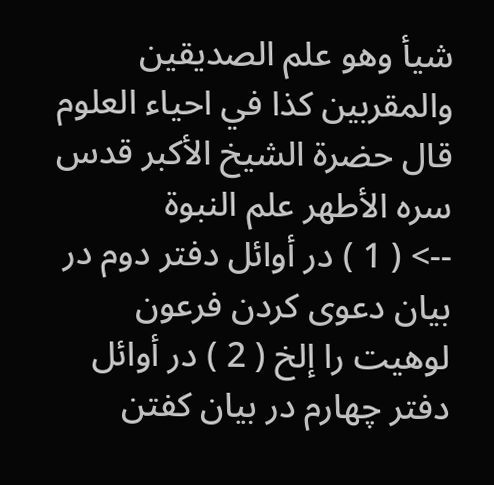شيأ وهو علم الصديقين والمقربين كذا في احياء العلوم قال حضرة الشيخ الأكبر قدس سره الأطهر علم النبوة
--> ( 1 ) در أوائل دفتر دوم در بيان دعوى كردن فرعون لوهيت را إلخ ( 2 ) در أوائل دفتر چهارم در بيان كفتن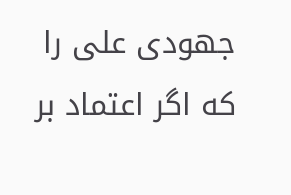جهودى على را كه اگر اعتماد بر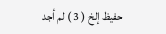حفيظ إلخ ( 3 ) لم أجد